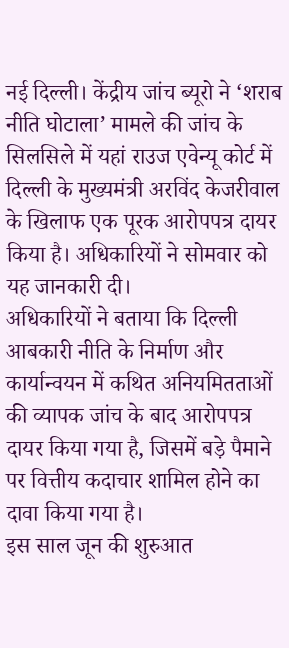नई दिल्ली। केंद्रीय जांच ब्यूरो ने ‘शराब नीति घोटाला’ मामले की जांच के सिलसिले में यहां राउज एवेन्यू कोर्ट में दिल्ली के मुख्यमंत्री अरविंद केजरीवाल के खिलाफ एक पूरक आरोपपत्र दायर किया है। अधिकारियों ने सोमवार को यह जानकारी दी।
अधिकारियों ने बताया कि दिल्ली आबकारी नीति के निर्माण और कार्यान्वयन में कथित अनियमितताओं की व्यापक जांच के बाद आरोपपत्र दायर किया गया है, जिसमें बड़े पैमाने पर वित्तीय कदाचार शामिल होने का दावा किया गया है।
इस साल जून की शुरुआत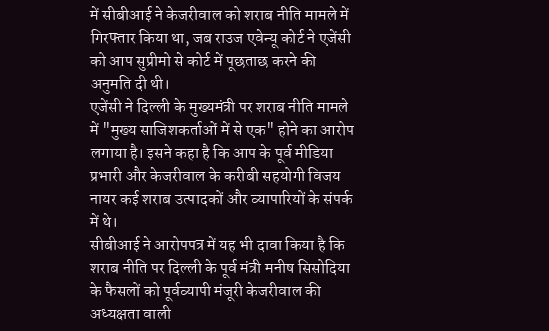में सीबीआई ने केजरीवाल को शराब नीति मामले में गिरफ्तार किया था, जब राउज एवेन्यू कोर्ट ने एजेंसी को आप सुप्रीमो से कोर्ट में पूछताछ करने की अनुमति दी थी।
एजेंसी ने दिल्ली के मुख्यमंत्री पर शराब नीति मामले में "मुख्य साजिशकर्ताओं में से एक" होने का आरोप लगाया है। इसने कहा है कि आप के पूर्व मीडिया प्रभारी और केजरीवाल के करीबी सहयोगी विजय नायर कई शराब उत्पादकों और व्यापारियों के संपर्क में थे।
सीबीआई ने आरोपपत्र में यह भी दावा किया है कि शराब नीति पर दिल्ली के पूर्व मंत्री मनीष सिसोदिया के फैसलों को पूर्वव्यापी मंजूरी केजरीवाल की अध्यक्षता वाली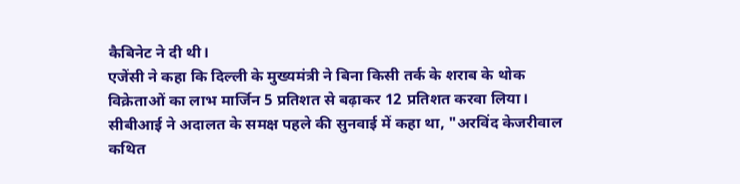कैबिनेट ने दी थी।
एजेंसी ने कहा कि दिल्ली के मुख्यमंत्री ने बिना किसी तर्क के शराब के थोक विक्रेताओं का लाभ मार्जिन 5 प्रतिशत से बढ़ाकर 12 प्रतिशत करवा लिया।
सीबीआई ने अदालत के समक्ष पहले की सुनवाई में कहा था, "अरविंद केजरीवाल कथित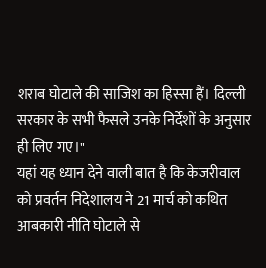शराब घोटाले की साजिश का हिस्सा हैं। दिल्ली सरकार के सभी फैसले उनके निर्देशों के अनुसार ही लिए गए।"
यहां यह ध्यान देने वाली बात है कि केजरीवाल को प्रवर्तन निदेशालय ने 21 मार्च को कथित आबकारी नीति घोटाले से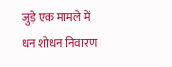जुड़े एक मामले में धन शोधन निवारण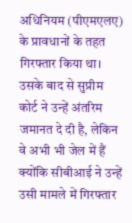अधिनियम (पीएमएलए) के प्रावधानों के तहत गिरफ्तार किया था। उसके बाद से सुप्रीम कोर्ट ने उन्हें अंतरिम जमानत दे दी है, लेकिन वे अभी भी जेल में हैं क्योंकि सीबीआई ने उन्हें उसी मामले में गिरफ्तार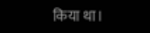किया था।